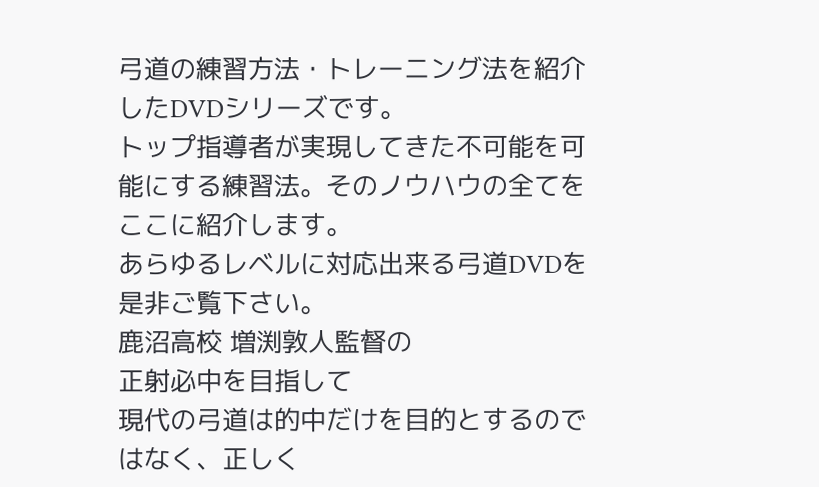弓道の練習方法・トレーニング法を紹介したDVDシリーズです。
トップ指導者が実現してきた不可能を可能にする練習法。そのノウハウの全てをここに紹介します。
あらゆるレベルに対応出来る弓道DVDを是非ご覧下さい。
鹿沼高校 増渕敦人監督の
正射必中を目指して
現代の弓道は的中だけを目的とするのではなく、正しく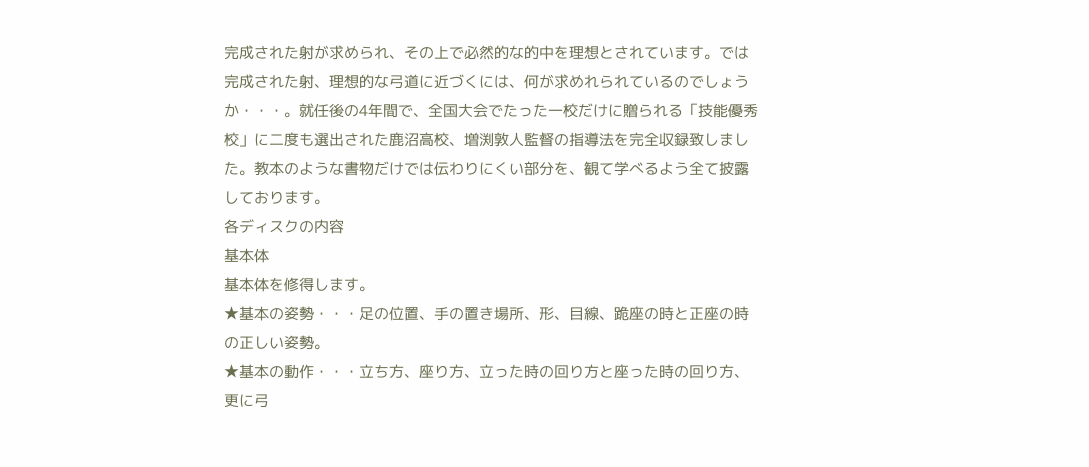完成された射が求められ、その上で必然的な的中を理想とされています。では完成された射、理想的な弓道に近づくには、何が求めれられているのでしょうか・・・。就任後の4年間で、全国大会でたった一校だけに贈られる「技能優秀校」に二度も選出された鹿沼高校、増渕敦人監督の指導法を完全収録致しました。教本のような書物だけでは伝わりにくい部分を、観て学べるよう全て披露しております。
各ディスクの内容
基本体
基本体を修得します。
★基本の姿勢・・・足の位置、手の置き場所、形、目線、跪座の時と正座の時の正しい姿勢。
★基本の動作・・・立ち方、座り方、立った時の回り方と座った時の回り方、更に弓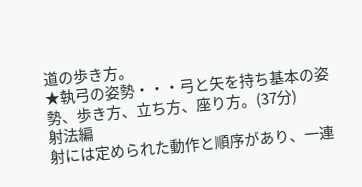道の歩き方。
★執弓の姿勢・・・弓と矢を持ち基本の姿勢、歩き方、立ち方、座り方。(37分)
射法編
射には定められた動作と順序があり、一連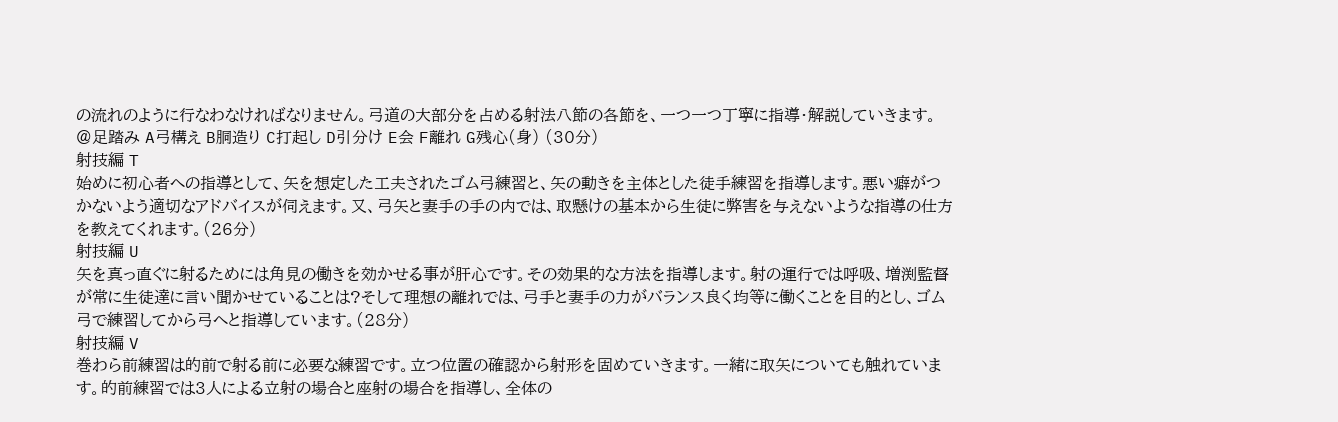の流れのように行なわなければなりません。弓道の大部分を占める射法八節の各節を、一つ一つ丁寧に指導・解説していきます。
@足踏み A弓構え B胴造り C打起し D引分け E会 F離れ G残心(身) (30分)
射技編 T
始めに初心者への指導として、矢を想定した工夫されたゴム弓練習と、矢の動きを主体とした徒手練習を指導します。悪い癖がつかないよう適切なアドバイスが伺えます。又、弓矢と妻手の手の内では、取懸けの基本から生徒に弊害を与えないような指導の仕方を教えてくれます。(26分)
射技編 U
矢を真っ直ぐに射るためには角見の働きを効かせる事が肝心です。その効果的な方法を指導します。射の運行では呼吸、増渕監督が常に生徒達に言い聞かせていることは?そして理想の離れでは、弓手と妻手の力がバランス良く均等に働くことを目的とし、ゴム弓で練習してから弓へと指導しています。(28分)
射技編 V
巻わら前練習は的前で射る前に必要な練習です。立つ位置の確認から射形を固めていきます。一緒に取矢についても触れています。的前練習では3人による立射の場合と座射の場合を指導し、全体の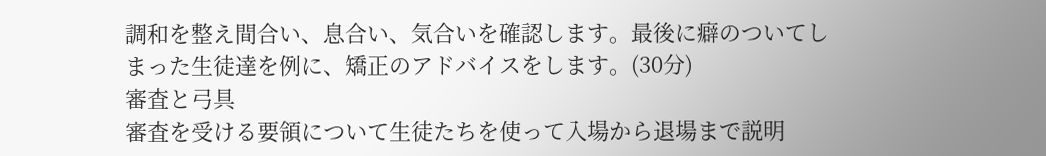調和を整え間合い、息合い、気合いを確認します。最後に癖のついてしまった生徒達を例に、矯正のアドバイスをします。(30分)
審査と弓具
審査を受ける要領について生徒たちを使って入場から退場まで説明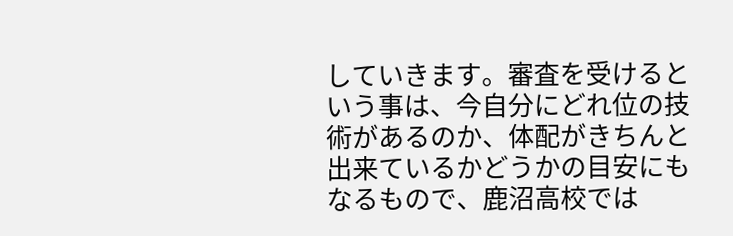していきます。審査を受けるという事は、今自分にどれ位の技術があるのか、体配がきちんと出来ているかどうかの目安にもなるもので、鹿沼高校では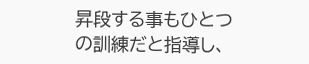昇段する事もひとつの訓練だと指導し、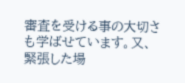審査を受ける事の大切さも学ばせています。又、緊張した場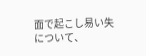面で起こし易い失について、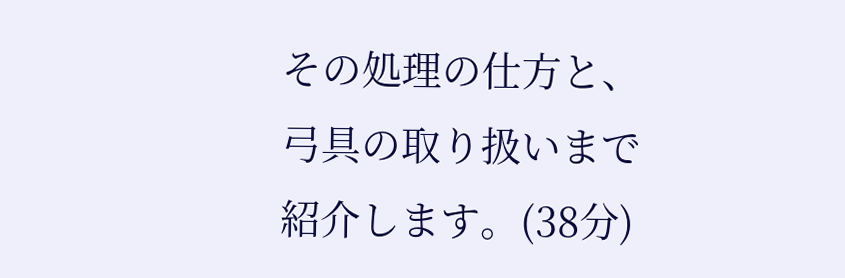その処理の仕方と、弓具の取り扱いまで紹介します。(38分)